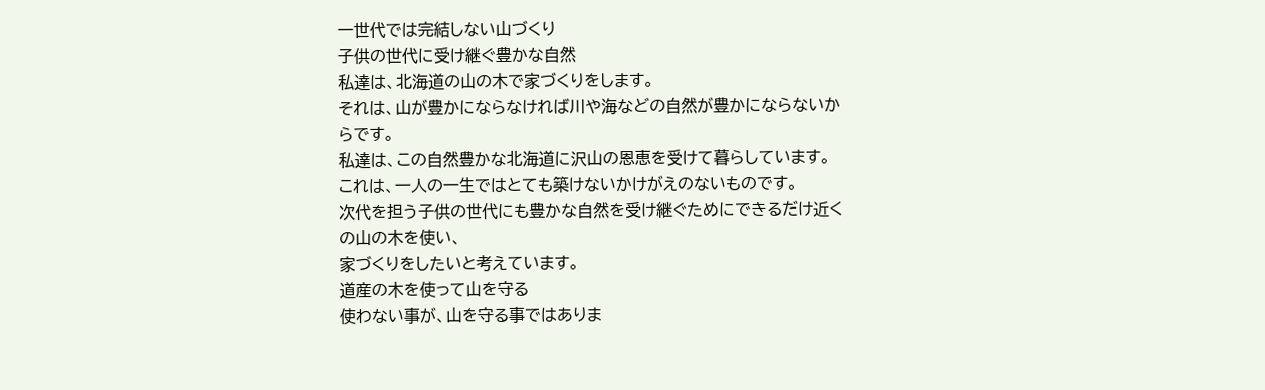一世代では完結しない山づくり
子供の世代に受け継ぐ豊かな自然
私達は、北海道の山の木で家づくりをします。
それは、山が豊かにならなければ川や海などの自然が豊かにならないからです。
私達は、この自然豊かな北海道に沢山の恩恵を受けて暮らしています。
これは、一人の一生ではとても築けないかけがえのないものです。
次代を担う子供の世代にも豊かな自然を受け継ぐためにできるだけ近くの山の木を使い、
家づくりをしたいと考えています。
道産の木を使って山を守る
使わない事が、山を守る事ではありま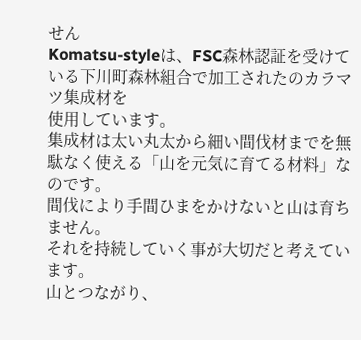せん
Komatsu-styleは、FSC森林認証を受けている下川町森林組合で加工されたのカラマツ集成材を
使用しています。
集成材は太い丸太から細い間伐材までを無駄なく使える「山を元気に育てる材料」なのです。
間伐により手間ひまをかけないと山は育ちません。
それを持続していく事が大切だと考えています。
山とつながり、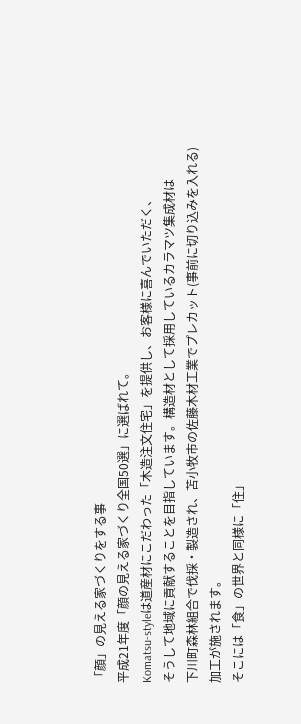「顔」の見える家づくりをする事
平成21年度「顔の見える家づくり全国50選」に選ばれて。
Komatsu-styleは道産材にこだわった「木造注文住宅」を提供し、お客様に喜んでいただく、
そうして地域に貢献することを目指しています。構造材として採用しているカラマツ集成材は
下川町森林組合で伐採・製造され、苫小牧市の佐藤木材工業でプレカット(事前に切り込みを入れる)
加工が施されます。
そこには「食」の世界と同様に「住」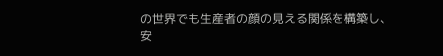の世界でも生産者の顔の見える関係を構築し、
安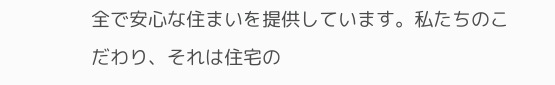全で安心な住まいを提供しています。私たちのこだわり、それは住宅の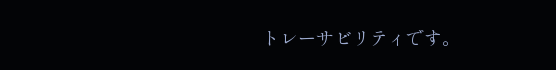トレーサビリティです。